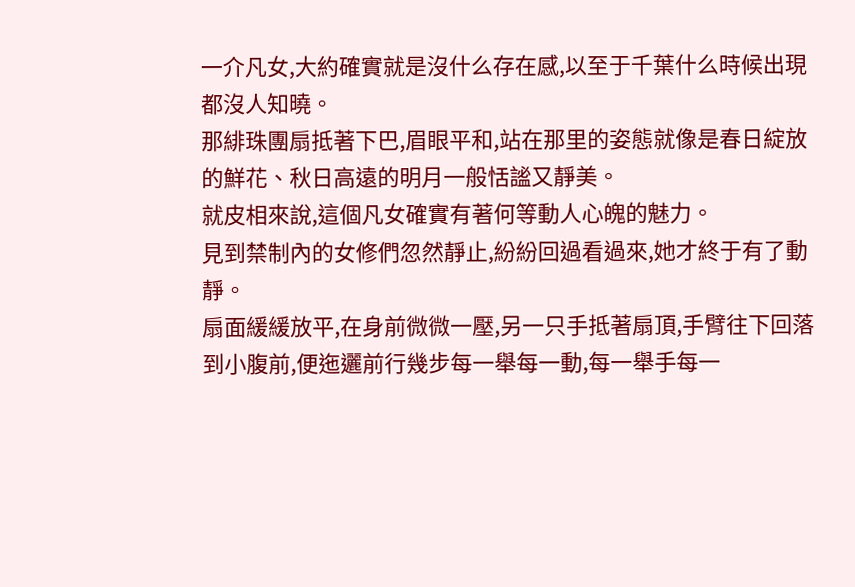一介凡女,大約確實就是沒什么存在感,以至于千葉什么時候出現都沒人知曉。
那緋珠團扇抵著下巴,眉眼平和,站在那里的姿態就像是春日綻放的鮮花、秋日高遠的明月一般恬謐又靜美。
就皮相來說,這個凡女確實有著何等動人心魄的魅力。
見到禁制內的女修們忽然靜止,紛紛回過看過來,她才終于有了動靜。
扇面緩緩放平,在身前微微一壓,另一只手抵著扇頂,手臂往下回落到小腹前,便迤邐前行幾步每一舉每一動,每一舉手每一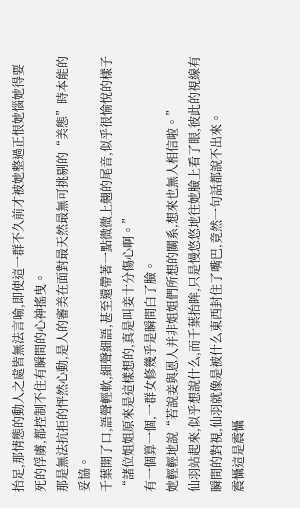抬足,那情態的動人之處皆無法言喻,即使這一群不久前才被她整過正恨她惱她得要死的俘虜,都控制不住有瞬間的心神搖曳。
那是無法抗拒的怦然心動,是人的審美在面對最天然最無可挑剔的“美態”時本能的妥協。
千葉開了口,語聲輕軟,細聲細語,甚至還帶著一點微微上翹的尾音,似乎很愉悅的樣子“諸位姐姐原來是這樣想的,真是叫妾十分傷心啊。”
有一個算一個,一群女修幾乎是瞬間白了臉。
她輕輕地說“若說妾與恩人并非姐姐們所想的關系,想來也無人相信啦。”
仙羽站起來,似乎想說什么,而千葉抬眸,只是慢悠悠地往她臉上看了眼,彼此的視線有瞬間的對視,仙羽就像是被什么東西封住了嘴巴,竟然一句話都說不出來。
震懾這是震懾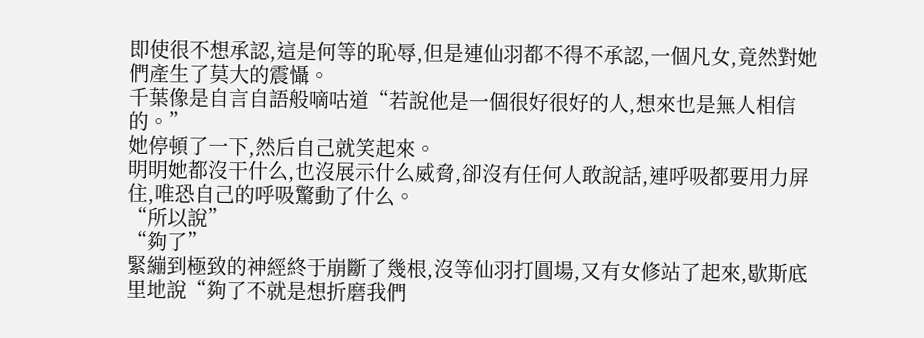即使很不想承認,這是何等的恥辱,但是連仙羽都不得不承認,一個凡女,竟然對她們產生了莫大的震懾。
千葉像是自言自語般嘀咕道“若說他是一個很好很好的人,想來也是無人相信的。”
她停頓了一下,然后自己就笑起來。
明明她都沒干什么,也沒展示什么威脅,卻沒有任何人敢說話,連呼吸都要用力屏住,唯恐自己的呼吸驚動了什么。
“所以說”
“夠了”
緊繃到極致的神經終于崩斷了幾根,沒等仙羽打圓場,又有女修站了起來,歇斯底里地說“夠了不就是想折磨我們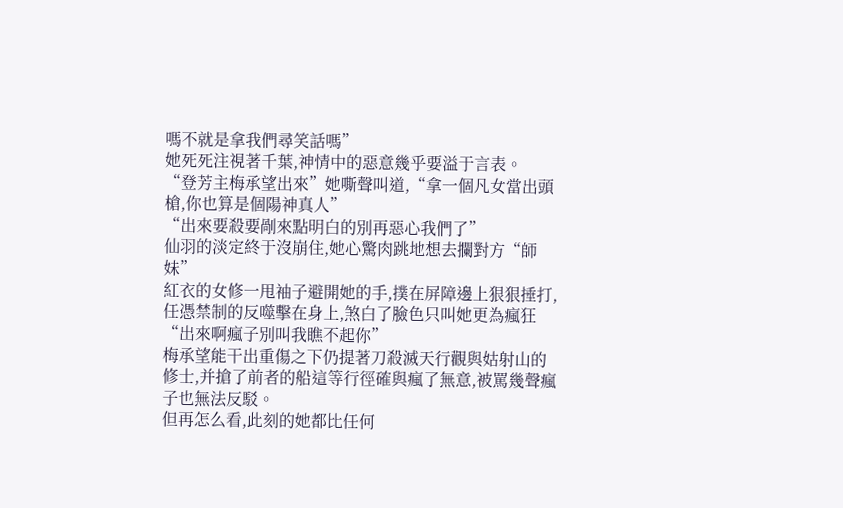嗎不就是拿我們尋笑話嗎”
她死死注視著千葉,神情中的惡意幾乎要溢于言表。
“登芳主梅承望出來”她嘶聲叫道,“拿一個凡女當出頭槍,你也算是個陽神真人”
“出來要殺要剮來點明白的別再惡心我們了”
仙羽的淡定終于沒崩住,她心驚肉跳地想去攔對方“師妹”
紅衣的女修一甩袖子避開她的手,撲在屏障邊上狠狠捶打,任憑禁制的反噬擊在身上,煞白了臉色只叫她更為瘋狂“出來啊瘋子別叫我瞧不起你”
梅承望能干出重傷之下仍提著刀殺滅天行觀與姑射山的修士,并搶了前者的船這等行徑確與瘋了無意,被罵幾聲瘋子也無法反駁。
但再怎么看,此刻的她都比任何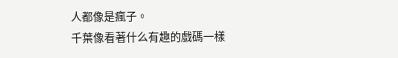人都像是瘋子。
千葉像看著什么有趣的戲碼一樣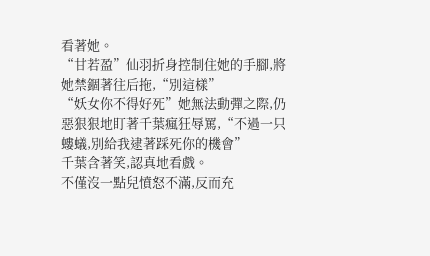看著她。
“甘若盈”仙羽折身控制住她的手腳,將她禁錮著往后拖,“別這樣”
“妖女你不得好死”她無法動彈之際,仍惡狠狠地盯著千葉瘋狂辱罵,“不過一只螻蟻,別給我逮著踩死你的機會”
千葉含著笑,認真地看戲。
不僅沒一點兒憤怒不滿,反而充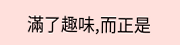滿了趣味,而正是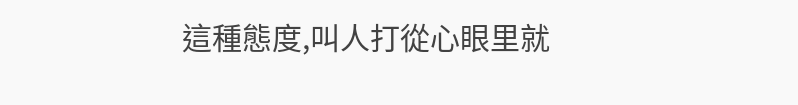這種態度,叫人打從心眼里就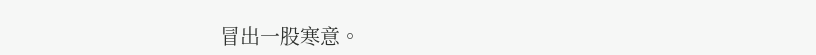冒出一股寒意。